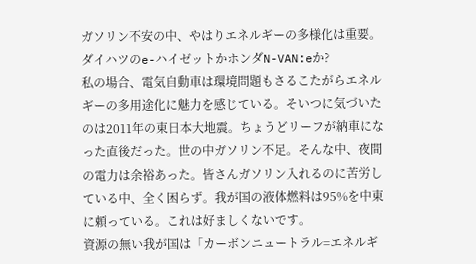ガソリン不安の中、やはりエネルギーの多様化は重要。ダイハツのe-ハイゼットかホンダN-VAN:eか?
私の場合、電気自動車は環境問題もさるこたがらエネルギーの多用途化に魅力を感じている。そいつに気づいたのは2011年の東日本大地震。ちょうどリーフが納車になった直後だった。世の中ガソリン不足。そんな中、夜間の電力は余裕あった。皆さんガソリン入れるのに苦労している中、全く困らず。我が国の液体燃料は95%を中東に頼っている。これは好ましくないです。
資源の無い我が国は「カーボンニュートラル=エネルギ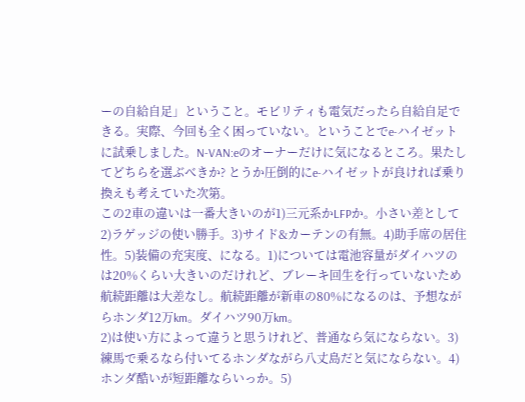ーの自給自足」ということ。モビリティも電気だったら自給自足できる。実際、今回も全く困っていない。ということでe-ハイゼットに試乗しました。N-VAN:eのオーナーだけに気になるところ。果たしてどちらを選ぶべきか? とうか圧倒的にe-ハイゼットが良ければ乗り換えも考えていた次第。
この2車の違いは一番大きいのが1)三元系かLFPか。小さい差として2)ラゲッジの使い勝手。3)サイド&カーテンの有無。4)助手席の居住性。5)装備の充実度、になる。1)については電池容量がダイハツのは20%くらい大きいのだけれど、ブレーキ回生を行っていないため航続距離は大差なし。航続距離が新車の80%になるのは、予想ながらホンダ12万km。ダイハツ90万km。
2)は使い方によって違うと思うけれど、普通なら気にならない。3)練馬で乗るなら付いてるホンダながら八丈島だと気にならない。4)ホンダ酷いが短距離ならいっか。5)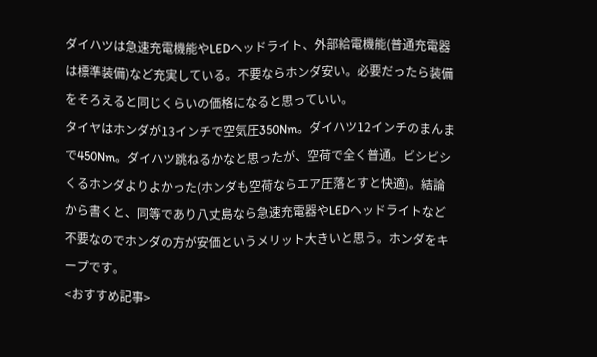ダイハツは急速充電機能やLEDヘッドライト、外部給電機能(普通充電器は標準装備)など充実している。不要ならホンダ安い。必要だったら装備をそろえると同じくらいの価格になると思っていい。
タイヤはホンダが13インチで空気圧350Nm。ダイハツ12インチのまんまで450Nm。ダイハツ跳ねるかなと思ったが、空荷で全く普通。ビシビシくるホンダよりよかった(ホンダも空荷ならエア圧落とすと快適)。結論から書くと、同等であり八丈島なら急速充電器やLEDヘッドライトなど不要なのでホンダの方が安価というメリット大きいと思う。ホンダをキープです。
<おすすめ記事>